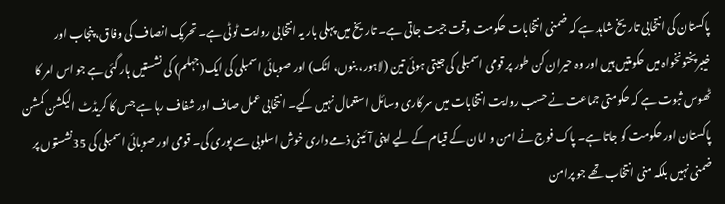پاکستان کی انتخابی تاریخ شاہد ہے کہ ضمنی انتخابات حکومت وقت جیت جاتی ہے۔ تاریخ میں پہلی بار یہ انتخابی روایت ٹوٹی ہے۔ تحریک انصاف کی وفاق، پنجاب اور خیبرپختونخواہ میں حکومتیں ہیں اور وہ حیران کن طور پر قومی اسمبلی کی جیتی ہوئی تین (لاہور، بنوں، اٹک) اور صوبائی اسمبلی کی ایک(جہلم) کی نشستیں ہار گئی ہے جو اس امر کا ٹھوس ثبوت ہے کہ حکومتی جماعت نے حسب روایت انتخابات میں سرکاری وسائل استعمال نہیں کیے۔ انتخابی عمل صاف اور شفاف رہا ہے جس کا کریڈٹ الیکشن کمشن پاکستان اور حکومت کو جاتا ہے۔ پاک فوج نے امن و امان کے قیام کے لیے اپنی آئینی ذمے داری خوش اسلوبی سے پوری کی۔ قومی اور صوبائی اسمبلی کی 35نشستوں پر ضمنی نہیں بلکہ منی انتخاب تھے جو پرامن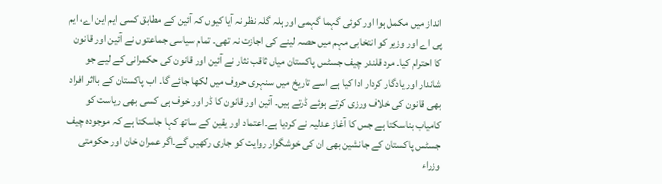انداز میں مکمل ہوا اور کوئی گہما گہمی اور ہلہ گلہ نظر نہ آیا کیوں کہ آئین کے مطابق کسی ایم این اے، ایم پی اے اور وزیر کو انتخابی مہم میں حصہ لینے کی اجازت نہ تھی۔ تمام سیاسی جماعتوں نے آئین اور قانون کا احترام کیا۔ مرد قلندر چیف جسٹس پاکستان میاں ثاقب نثار نے آئین اور قانون کی حکمرانی کے لیے جو شاندار اور یادگار کردار ادا کیا ہے اسے تاریخ میں سنہری حروف میں لکھا جائے گا۔ اب پاکستان کے بااثر افراد بھی قانون کی خلاف ورزی کرتے ہوئے ڈرتے ہیں۔ آئین اور قانون کا ڈر اور خوف ہی کسی بھی ریاست کو کامیاب بناسکتا ہے جس کا آغاز عدلیہ نے کردیا ہے۔اعتماد اور یقین کے ساتھ کہا جاسکتا ہے کہ موجودہ چیف جسٹس پاکستان کے جانشین بھی ان کی خوشگوار روایت کو جاری رکھیں گے۔اگر عمران خان اور حکومتی وزراء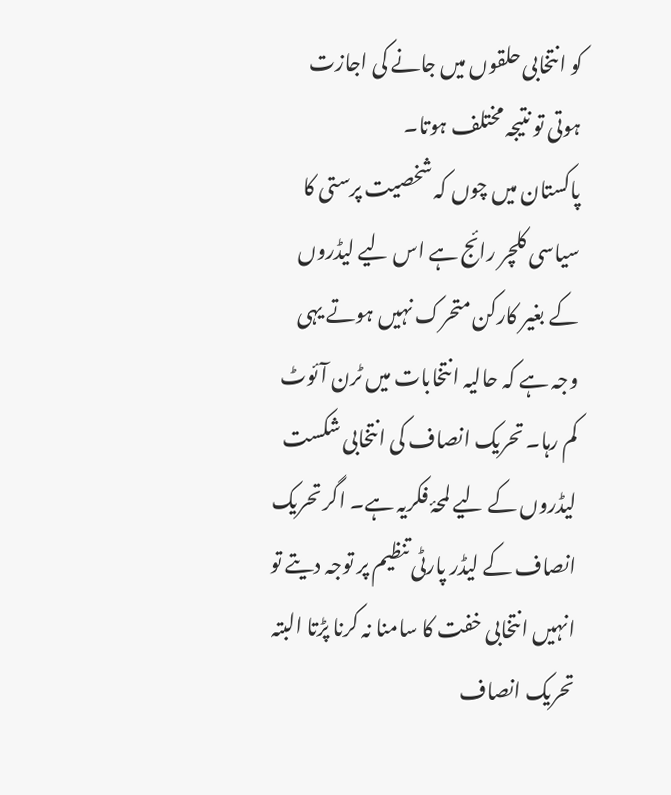کو انتخابی حلقوں میں جانے کی اجازت ہوتی تو نتیجہ مختلف ہوتا۔
پاکستان میں چوں کہ شخصیت پرستی کا سیاسی کلچر رائج ہے اس لیے لیڈروں کے بغیر کارکن متحرک نہیں ہوتے یہی وجہ ہے کہ حالیہ انتخابات میں ٹرن آئوٹ کم رہا۔ تحریک انصاف کی انتخابی شکست لیڈروں کے لیے لمحۂ فکریہ ہے۔ اگر تحریک انصاف کے لیڈر پارٹی تنظیم پر توجہ دیتے تو انہیں انتخابی خفت کا سامنا نہ کرنا پڑتا البتہ تحریک انصاف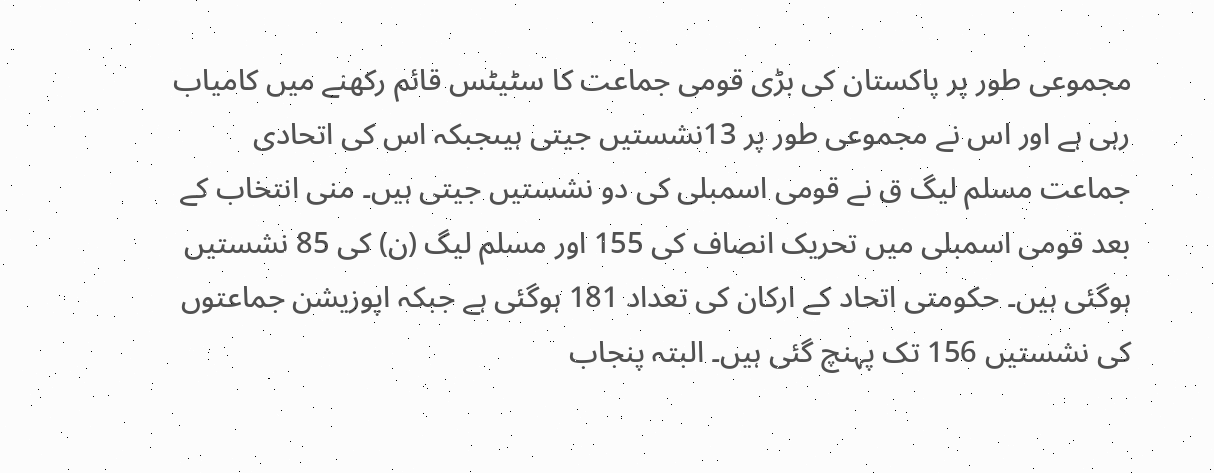مجموعی طور پر پاکستان کی بڑی قومی جماعت کا سٹیٹس قائم رکھنے میں کامیاب رہی ہے اور اس نے مجموعی طور پر 13نشستیں جیتی ہیںجبکہ اس کی اتحادی جماعت مسلم لیگ ق نے قومی اسمبلی کی دو نشستیں جیتی ہیں۔ منی انتخاب کے بعد قومی اسمبلی میں تحریک انصاف کی 155 اور مسلم لیگ (ن) کی 85 نشستیں ہوگئی ہیں۔ حکومتی اتحاد کے ارکان کی تعداد 181 ہوگئی ہے جبکہ اپوزیشن جماعتوں کی نشستیں 156 تک پہنچ گئی ہیں۔ البتہ پنجاب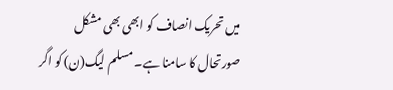میں تحریک انصاف کو ابھی بھی مشکل صورتحال کا سامنا ہے۔ مسلم لیگ(ن) کو اگر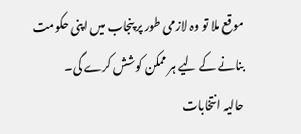موقع ملا تو وہ لازمی طور پر پنجاب میں اپنی حکومت بنانے کے لیے ہر ممکن کوشش کرے گی۔
حالیہ انتخابات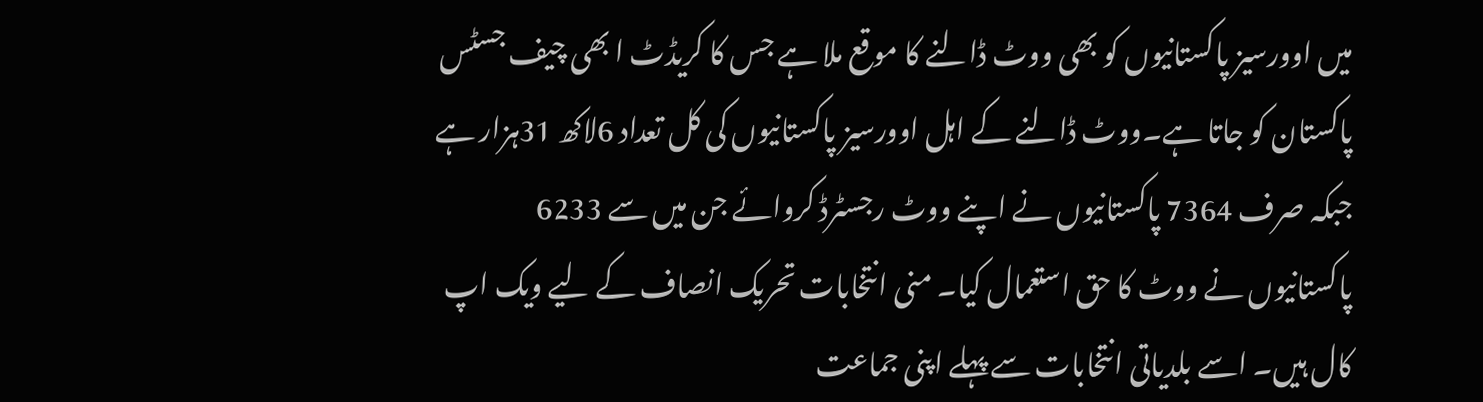میں اوورسیز پاکستانیوں کو بھی ووٹ ڈالنے کا موقع ملا ہے جس کا کریڈٹ ا بھی چیف جسٹس پاکستان کو جاتا ہے۔ووٹ ڈالنے کے اہل اوورسیز پاکستانیوں کی کل تعداد 6لاکھ 31ہزار ہے جبکہ صرف 7364 پاکستانیوں نے اپنے ووٹ رجسٹرڈ کروائے جن میں سے 6233 پاکستانیوں نے ووٹ کا حق استعمال کیا۔ منی انتخابات تحریک انصاف کے لیے ویک اپ کال ہیں۔ اسے بلدیاتی انتخابات سے پہلے اپنی جماعت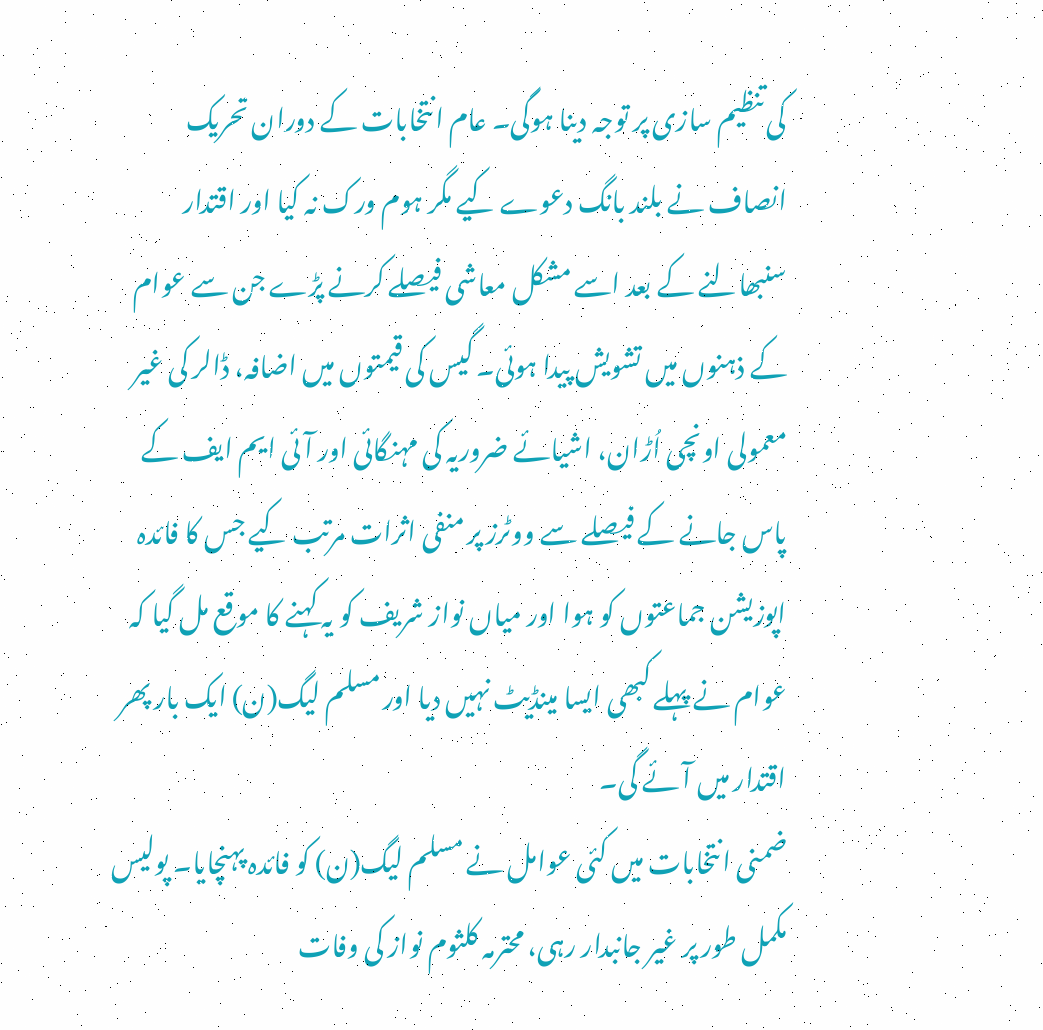کی تنظیم سازی پر توجہ دینا ہوگی۔ عام انتخابات کے دوران تحریک انصاف نے بلند بانگ دعوے کیے مگر ہوم ورک نہ کیا اور اقتدار سنبھالنے کے بعد اسے مشکل معاشی فیصلے کرنے پڑے جن سے عوام کے ذہنوں میں تشویش پیدا ہوئی۔ گیس کی قیمتوں میں اضافہ، ڈالر کی غیر معمولی اونچی اُڑان، اشیائے ضروریہ کی مہنگائی اور آئی ایم ایف کے پاس جانے کے فیصلے سے ووٹرز پر منفی اثرات مرتب کیے جس کا فائدہ اپوزیشن جماعتوں کو ہوا اور میاں نواز شریف کو یہ کہنے کا موقع مل گیا کہ عوام نے پہلے کبھی ایسا مینڈیٹ نہیں دیا اور مسلم لیگ(ن) ایک بار پھر اقتدار میں آئے گی۔
ضمنی انتخابات میں کئی عوامل نے مسلم لیگ(ن) کو فائدہ پہنچایا۔ پولیس مکمل طور پر غیر جانبدار رہی، محترمہ کلثوم نواز کی وفات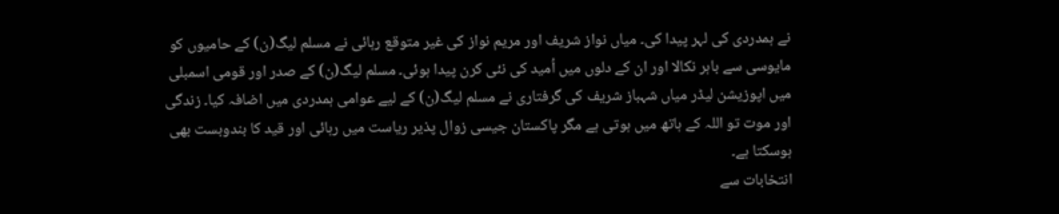نے ہمدردی کی لہر پیدا کی۔ میاں نواز شریف اور مریم نواز کی غیر متوقع رہائی نے مسلم لیگ(ن) کے حامیوں کو مایوسی سے باہر نکالا اور ان کے دلوں میں اُمید کی نئی کرن پیدا ہوئی۔ مسلم لیگ(ن) کے صدر اور قومی اسمبلی میں اپوزیشن لیڈر میاں شہباز شریف کی گرفتاری نے مسلم لیگ(ن) کے لیے عوامی ہمدردی میں اضافہ کیا۔ زندگی اور موت تو اللہ کے ہاتھ میں ہوتی ہے مگر پاکستان جیسی زوال پذیر ریاست میں رہائی اور قید کا بندوبست بھی ہوسکتا ہے۔
انتخابات سے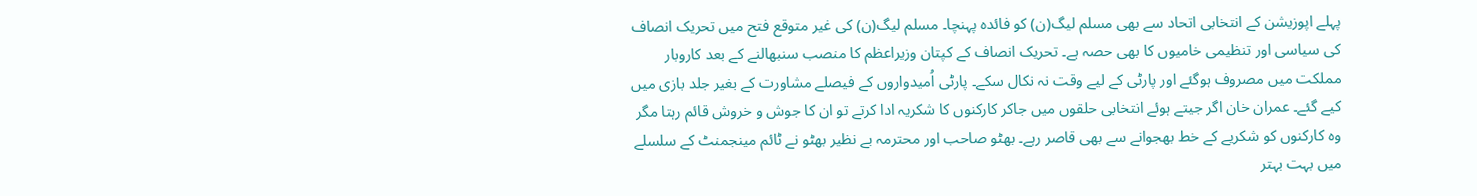پہلے اپوزیشن کے انتخابی اتحاد سے بھی مسلم لیگ(ن) کو فائدہ پہنچا۔ مسلم لیگ(ن) کی غیر متوقع فتح میں تحریک انصاف کی سیاسی اور تنظیمی خامیوں کا بھی حصہ ہے۔ تحریک انصاف کے کپتان وزیراعظم کا منصب سنبھالنے کے بعد کاروبار مملکت میں مصروف ہوگئے اور پارٹی کے لیے وقت نہ نکال سکے۔ پارٹی اُمیدواروں کے فیصلے مشاورت کے بغیر جلد بازی میں کیے گئے۔ عمران خان اگر جیتے ہوئے انتخابی حلقوں میں جاکر کارکنوں کا شکریہ ادا کرتے تو ان کا جوش و خروش قائم رہتا مگر وہ کارکنوں کو شکریے کے خط بھجوانے سے بھی قاصر رہے۔ بھٹو صاحب اور محترمہ بے نظیر بھٹو نے ٹائم مینجمنٹ کے سلسلے میں بہت بہتر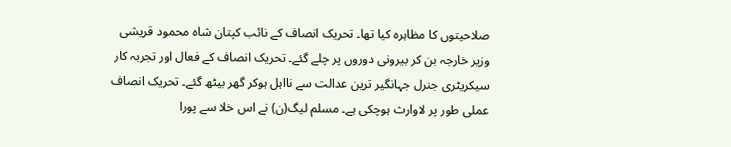صلاحیتوں کا مظاہرہ کیا تھا۔ تحریک انصاف کے نائب کپتان شاہ محمود قریشی وزیر خارجہ بن کر بیرونی دوروں پر چلے گئے۔ تحریک انصاف کے فعال اور تجربہ کار سیکریٹری جنرل جہانگیر ترین عدالت سے نااہل ہوکر گھر بیٹھ گئے۔ تحریک انصاف عملی طور پر لاوارث ہوچکی ہے۔ مسلم لیگ(ن) نے اس خلا سے پورا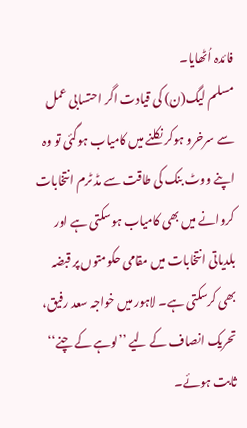فائدہ اُٹھایا۔
مسلم لیگ(ن) کی قیادت اگر احتسابی عمل سے سرخرو ہوکر نکلنے میں کامیاب ہوگئی تو وہ اپنے ووٹ بنک کی طاقت سے مڈ ٹرم انتخابات کروانے میں بھی کامیاب ہوسکتی ہے اور بلدیاتی انتخابات میں مقامی حکومتوں پر قبضہ بھی کرسکتی ہے۔ لاہور میں خواجہ سعد رفیق، تحریک انصاف کے لیے ’’لوہے کے چنے‘‘ ثابت ہوئے۔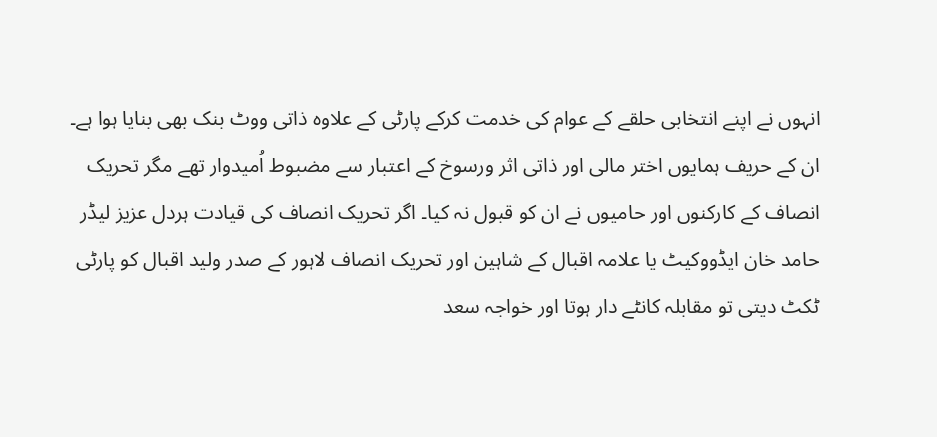انہوں نے اپنے انتخابی حلقے کے عوام کی خدمت کرکے پارٹی کے علاوہ ذاتی ووٹ بنک بھی بنایا ہوا ہے۔ ان کے حریف ہمایوں اختر مالی اور ذاتی اثر ورسوخ کے اعتبار سے مضبوط اُمیدوار تھے مگر تحریک انصاف کے کارکنوں اور حامیوں نے ان کو قبول نہ کیا۔ اگر تحریک انصاف کی قیادت ہردل عزیز لیڈر حامد خان ایڈووکیٹ یا علامہ اقبال کے شاہین اور تحریک انصاف لاہور کے صدر ولید اقبال کو پارٹی ٹکٹ دیتی تو مقابلہ کانٹے دار ہوتا اور خواجہ سعد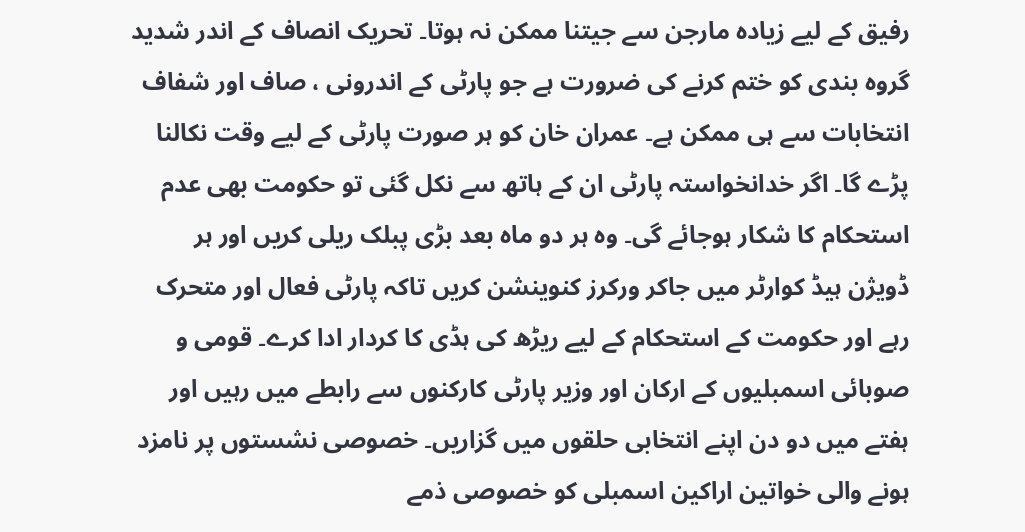رفیق کے لیے زیادہ مارجن سے جیتنا ممکن نہ ہوتا۔ تحریک انصاف کے اندر شدید گروہ بندی کو ختم کرنے کی ضرورت ہے جو پارٹی کے اندرونی ، صاف اور شفاف انتخابات سے ہی ممکن ہے۔ عمران خان کو ہر صورت پارٹی کے لیے وقت نکالنا پڑے گا۔ اگر خدانخواستہ پارٹی ان کے ہاتھ سے نکل گئی تو حکومت بھی عدم استحکام کا شکار ہوجائے گی۔ وہ ہر دو ماہ بعد بڑی پبلک ریلی کریں اور ہر ڈویژن ہیڈ کوارٹر میں جاکر ورکرز کنوینشن کریں تاکہ پارٹی فعال اور متحرک رہے اور حکومت کے استحکام کے لیے ریڑھ کی ہڈی کا کردار ادا کرے۔ قومی و صوبائی اسمبلیوں کے ارکان اور وزیر پارٹی کارکنوں سے رابطے میں رہیں اور ہفتے میں دو دن اپنے انتخابی حلقوں میں گزاریں۔ خصوصی نشستوں پر نامزد ہونے والی خواتین اراکین اسمبلی کو خصوصی ذمے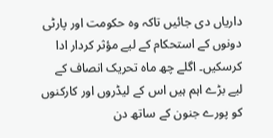داریاں دی جائیں تاکہ وہ حکومت اور پارٹی دونوں کے استحکام کے لیے مؤثر کردار ادا کرسکیں۔ اگلے چھ ماہ تحریک انصاف کے لیے بڑے اہم ہیں اس کے لیڈروں اور کارکنوں کو پورے جنون کے ساتھ دن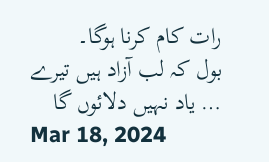رات کام کرنا ہوگا۔
بول کہ لب آزاد ہیں تیرے … یاد نہیں دلائوں گا
Mar 18, 2024